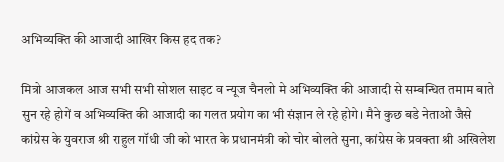अभिव्यक्ति की आजादी आखिर किस हद तक?

मित्रो आजकल आज सभी सभी सोशल साइट व न्यूज चैनलो मे अभिव्यक्ति की आजादी से सम्बन्धित तमाम बाते सुन रहे होगें व अभिव्यक्ति की आजादी का गलत प्रयोग का भी संज्ञान ले रहे होगे। मैने कुछ बडे नेताओ जैसे कांग्रेस के युवराज श्री राहुल गॉधी जी को भारत के प्रधानमंत्री को चोर बोलते सुना, कांग्रेस के प्रवक्ता श्री अखिलेश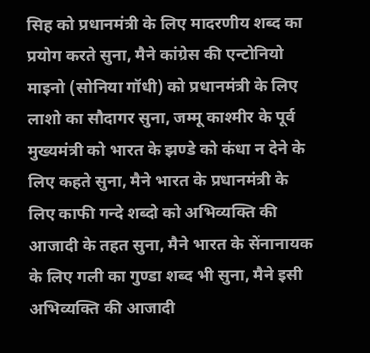सिह को प्रधानमंत्री के लिए मादरणीय शब्द का प्रयोग करते सुना, मैने कांग्रेस की एन्टोनियो माइनो (सोनिया गॉधी) को प्रधानमंत्री के लिए लाशो का सौदागर सुना, जम्मू काश्मीर के पूर्व मुख्यमंत्री को भारत के झण्डे को कंधा न देने के लिए कहते सुना, मैने भारत के प्रधानमंत्री के लिए काफी गन्दे शब्दो को अभिव्यक्ति की आजादी के तहत सुना, मैने भारत के सेंनानायक के लिए गली का गुण्डा शब्द भी सुना, मैने इसी अभिव्यक्ति की आजादी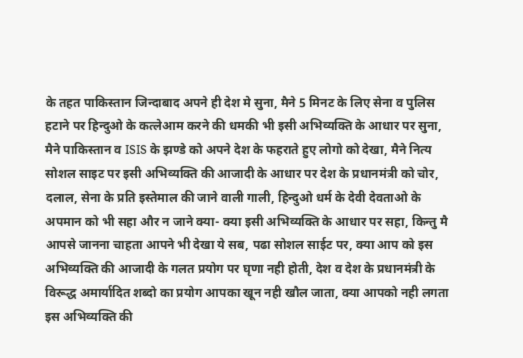के तहत पाकिस्तान जिन्दाबाद अपने ही देश मे सुना, मैने 5 मिनट के लिए सेना व पुलिस हटाने पर हिन्दुओ के कत्लेआम करने की धमकी भी इसी अभिव्यक्ति के आधार पर सुना, मैने पाकिस्तान व ISIS के झण्डे को अपने देश के फहराते हुए लोगो को देखा, मैने नित्य सोशल साइट पर इसी अभिव्यक्ति की आजादी के आधार पर देश के प्रधानमंत्री को चोर, दलाल, सेना के प्रति इस्तेमाल की जाने वाली गाली, हिन्दुओ धर्म के देवी देवताओ के अपमान को भी सहा और न जाने क्या- क्या इसी अभिव्यक्ति के आधार पर सहा, किन्तु मै आपसे जानना चाहता आपने भी देखा ये सब, पढा सोशल साईट पर, क्या आप को इस अभिव्यक्ति की आजादी के गलत प्रयोग पर घृणा नही होती, देश व देश के प्रधानमंत्री के विरूद्ध अमार्यादित शब्दो का प्रयोग आपका खून नही खौल जाता, क्या आपको नही लगता इस अभिव्यक्ति की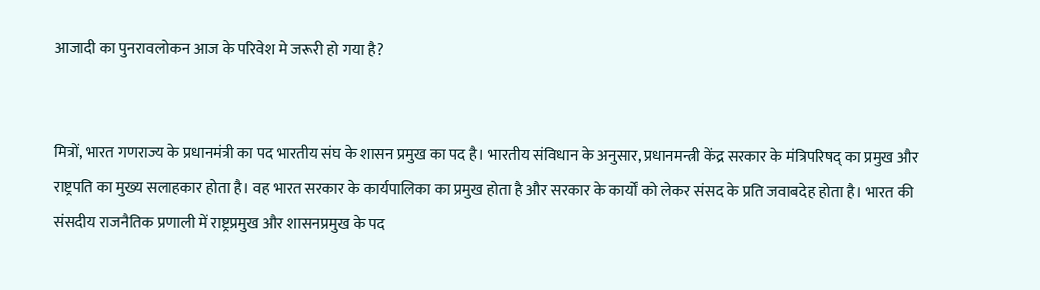आजादी का पुनरावलोकन आज के परिवेश मे जरूरी हो गया है?


मित्रों, भारत गणराज्य के प्रधानमंत्री का पद भारतीय संघ के शासन प्रमुख का पद है। भारतीय संविधान के अनुसार, प्रधानमन्त्री केंद्र सरकार के मंत्रिपरिषद् का प्रमुख और राष्ट्रपति का मुख्य सलाहकार होता है। वह भारत सरकार के कार्यपालिका का प्रमुख होता है और सरकार के कार्यों को लेकर संसद के प्रति जवाबदेह होता है। भारत की संसदीय राजनैतिक प्रणाली में राष्ट्रप्रमुख और शासनप्रमुख के पद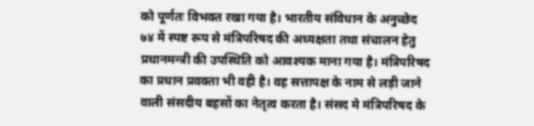को पूर्णतः विभक्त रखा गया है। भारतीय संविधान के अनुच्छेद ७४ में स्पष्ट रूप से मंत्रिपरिषद की अध्यक्षता तथा संचालन हेतु प्रधानमन्त्री की उपस्थिति को आवश्यक माना गया है। मंत्रिपरिषद का प्रधान प्रवक्ता भी वही है। वह सत्तापक्ष के नाम से लड़ी जाने वाली संसदीय बहसों का नेतृत्व करता है। संसद मे मंत्रिपरिषद के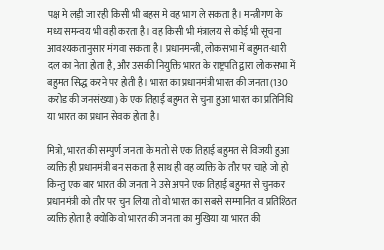पक्ष मे लड़ी जा रही किसी भी बहस मे वह भाग ले सकता है। मन्त्रीगण के मध्य समन्वय भी वही करता है। वह किसी भी मंत्रालय से कोई भी सूचना आवश्यकतानुसार मंगवा सकता है। प्रधानमन्त्री, लोकसभा में बहुमत-धारी दल का नेता होता है, और उसकी नियुक्ति भारत के राष्ट्रपति द्वारा लोकसभा में बहुमत सिद्ध करने पर होती है। भारत का प्रधानमंत्री भारत की जनता (130 करोड की जनसंख्या) के एक तिहाई बहुमत से चुना हुआ भारत का प्रतिनिधि या भारत का प्रधान सेवक होता है।

मित्रो, भारत की सम्पुर्ण जनता के मतो से एक तिहाई बहुमत से विजयी हुआ व्यक्ति ही प्रधानमंत्री बन सकता है साथ ही वह व्यक्ति के तौर पर चाहे जो हो किन्तु एक बार भारत की जनता ने उसे अपने एक तिहाई बहुमत से चुनकर प्रधानमंत्री को तौर पर चुन लिया तो वो भारत का सबसे सम्मानित व प्रतिश्ठित व्यक्ति होता है क्योकि वो भारत की जनता का मुखिया या भारत की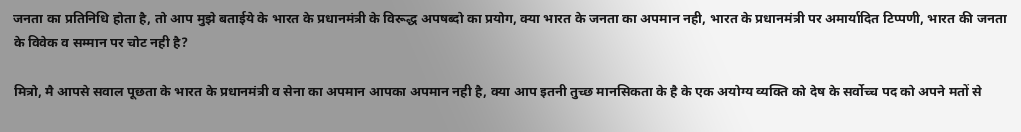जनता का प्रतिनिधि होता है, तो आप मुझे बताईये के भारत के प्रधानमंत्री के विरूद्ध अपषब्दो का प्रयोग, क्या भारत के जनता का अपमान नही, भारत के प्रधानमंत्री पर अमार्यादित टिप्पणी, भारत की जनता के विवेक व सम्मान पर चोट नही है?

मित्रो, मै आपसे सवाल पूछता के भारत के प्रधानमंत्री व सेना का अपमान आपका अपमान नही है, क्या आप इतनी तुच्छ मानसिकता के है के एक अयोग्य व्यक्ति को देष के सर्वोच्च पद को अपने मतों से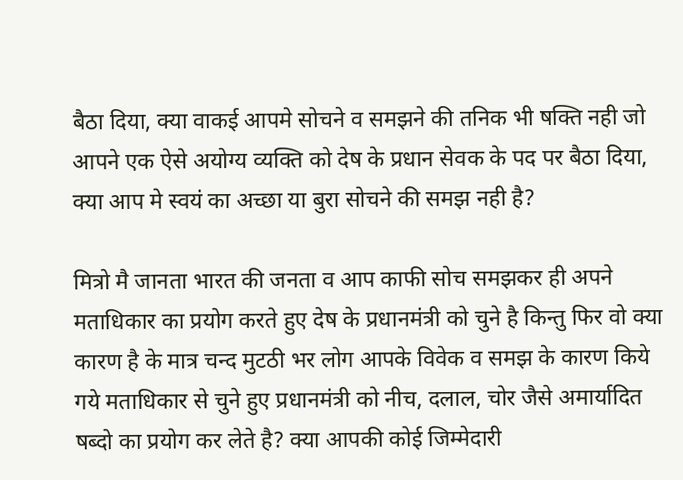बैठा दिया, क्या वाकई आपमे सोचने व समझने की तनिक भी षक्ति नही जो आपने एक ऐसे अयोग्य व्यक्ति को देष के प्रधान सेवक के पद पर बैठा दिया, क्या आप मे स्वयं का अच्छा या बुरा सोचने की समझ नही है?

मित्रो मै जानता भारत की जनता व आप काफी सोच समझकर ही अपने मताधिकार का प्रयोग करते हुए देष के प्रधानमंत्री को चुने है किन्तु फिर वो क्या कारण है के मात्र चन्द मुटठी भर लोग आपके विवेक व समझ के कारण किये गये मताधिकार से चुने हुए प्रधानमंत्री को नीच, दलाल, चोर जैसे अमार्यादित षब्दो का प्रयोग कर लेते है? क्या आपकी कोई जिम्मेदारी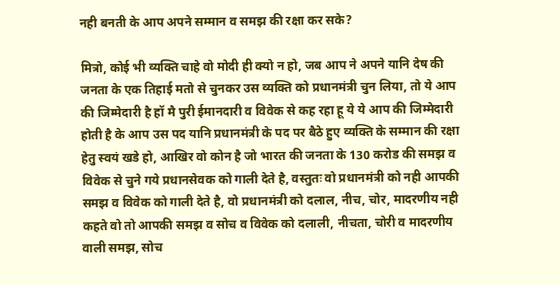नही बनती के आप अपने सम्मान व समझ की रक्षा कर सके?

मित्रो, कोई भी व्यक्ति चाहे वो मोदी ही क्यो न हो, जब आप ने अपने यानि देष की जनता के एक तिहाई मतो से चुनकर उस व्यक्ति को प्रधानमंत्री चुन लिया, तो ये आप की जिम्मेदारी है हॉ मै पुरी ईमानदारी व विवेक से कह रहा हू ये ये आप की जिम्मेदारी होती है के आप उस पद यानि प्रधानमंत्री के पद पर बैठे हुए व्यक्ति के सम्मान की रक्षा हेतु स्वयं खडे हो, आखिर वो कोन है जो भारत की जनता के 130 करोड की समझ व विवेक से चुने गये प्रधानसेवक को गाली देते है, वस्तुतः वो प्रधानमंत्री को नही आपकी समझ व विवेक को गाली देते है, वो प्रधानमंत्री को दलाल, नीच, चोर, मादरणीय नही कहते वो तो आपकी समझ व सोच व विवेक को दलाली, नीचता, चोरी व मादरणीय वाली समझ, सोच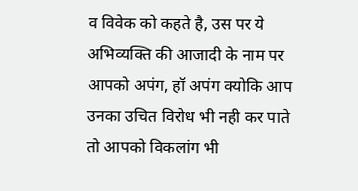व विवेक को कहते है, उस पर ये अभिव्यक्ति की आजादी के नाम पर आपको अपंग, हॉ अपंग क्योकि आप उनका उचित विरोध भी नही कर पाते तो आपको विकलांग भी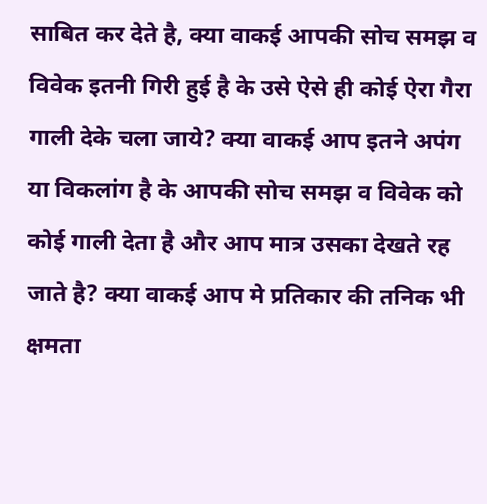साबित कर देते है, क्या वाकई आपकी सोच समझ व विवेक इतनी गिरी हुई है के उसे ऐसे ही कोई ऐरा गैरा गाली देके चला जाये? क्या वाकई आप इतने अपंग या विकलांग है के आपकी सोच समझ व विवेक को कोई गाली देता है और आप मात्र उसका देखते रह जाते है? क्या वाकई आप मे प्रतिकार की तनिक भी क्षमता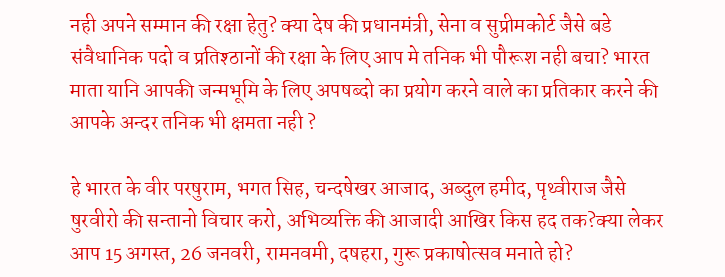नही अपने सम्मान की रक्षा हेतु? क्या देष की प्रधानमंत्री, सेना व सुप्रीमकोर्ट जैसे बडे संवैधानिक पदो व प्रतिश्ठानों की रक्षा के लिए आप मे तनिक भी पौरूश नही बचा? भारत माता यानि आपकी जन्मभूमि के लिए अपषब्दो का प्रयोग करने वाले का प्रतिकार करने की आपके अन्दर तनिक भी क्षमता नही ?

हे भारत के वीर परषुराम, भगत सिह, चन्दषेखर आजाद, अब्दुल हमीद, पृथ्वीराज जैसे षुरवीरो की सन्तानो विचार करो, अभिव्यक्ति की आजादी आखिर किस हद तक?क्या लेकर आप 15 अगस्त, 26 जनवरी, रामनवमी, दषहरा, गुरू प्रकाषोत्सव मनाते हो?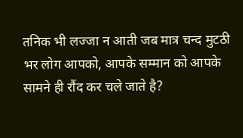तनिक भी लज्जा न आती जब मात्र चन्द मुटठी भर लोग आपको, आपके सम्मान को आपके सामने ही रौंद कर चले जाते है?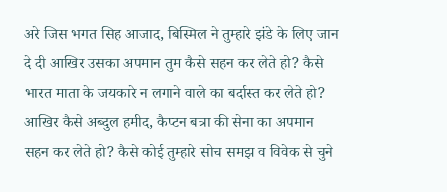अरे जिस भगत सिह आजाद, बिस्मिल ने तुम्हारे झंडे के लिए जान दे दी आखिर उसका अपमान तुम कैसे सहन कर लेते हो? कैसे भारत माता के जयकारे न लगाने वाले का बर्दास्त कर लेते हो? आखिर कैसे अब्दुल हमीद, कैप्टन बत्रा की सेना का अपमान सहन कर लेते हो? कैसे कोई तुम्हारे सोच समझ व विवेक से चुने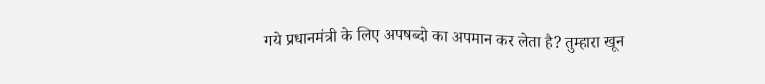गये प्रधानमंत्री के लिए अपषब्दो का अपमान कर लेता है? तुम्हारा खून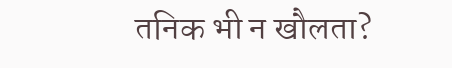तनिक भी न खौलता?